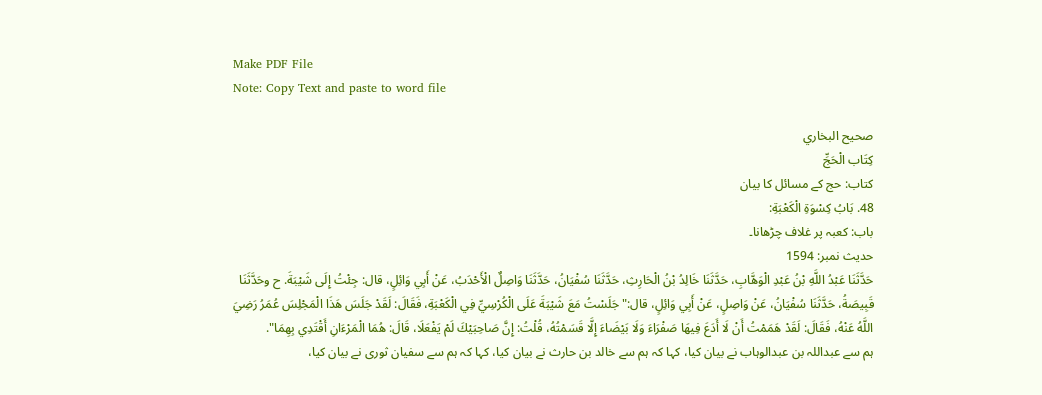Make PDF File
Note: Copy Text and paste to word file

صحيح البخاري
كِتَاب الْحَجِّ
کتاب: حج کے مسائل کا بیان
48. بَابُ كِسْوَةِ الْكَعْبَةِ:
باب: کعبہ پر غلاف چڑھانا۔
حدیث نمبر: 1594
حَدَّثَنَا عَبْدُ اللَّهِ بْنُ عَبْدِ الْوَهَّابِ، حَدَّثَنَا خَالِدُ بْنُ الْحَارِثِ، حَدَّثَنَا سُفْيَانُ، حَدَّثَنَا وَاصِلٌ الْأَحْدَبُ، عَنْ أَبِي وَائِلٍ، قال: جِئْتُ إِلَى شَيْبَةَ. ح وحَدَّثَنَا قَبِيصَةُ، حَدَّثَنَا سُفْيَانُ، عَنْ وَاصِلٍ، عَنْ أَبِي وَائِلٍ، قال:" جَلَسْتُ مَعَ شَيْبَةَ عَلَى الْكُرْسِيِّ فِي الْكَعْبَةِ، فَقَالَ: لَقَدْ جَلَسَ هَذَا الْمَجْلِسَ عُمَرُ رَضِيَ اللَّهُ عَنْهُ، فَقَالَ: لَقَدْ هَمَمْتُ أَنْ لَا أَدَعَ فِيهَا صَفْرَاءَ وَلَا بَيْضَاءَ إِلَّا قَسَمْتُهُ، قُلْتُ: إِنَّ صَاحِبَيْكَ لَمْ يَفْعَلَا، قَالَ: هُمَا الْمَرْءَانِ أَقْتَدِي بِهِمَا".
ہم سے عبداللہ بن عبدالوہاب نے بیان کیا، کہا کہ ہم سے خالد بن حارث نے بیان کیا، کہا کہ ہم سے سفیان ثوری نے بیان کیا،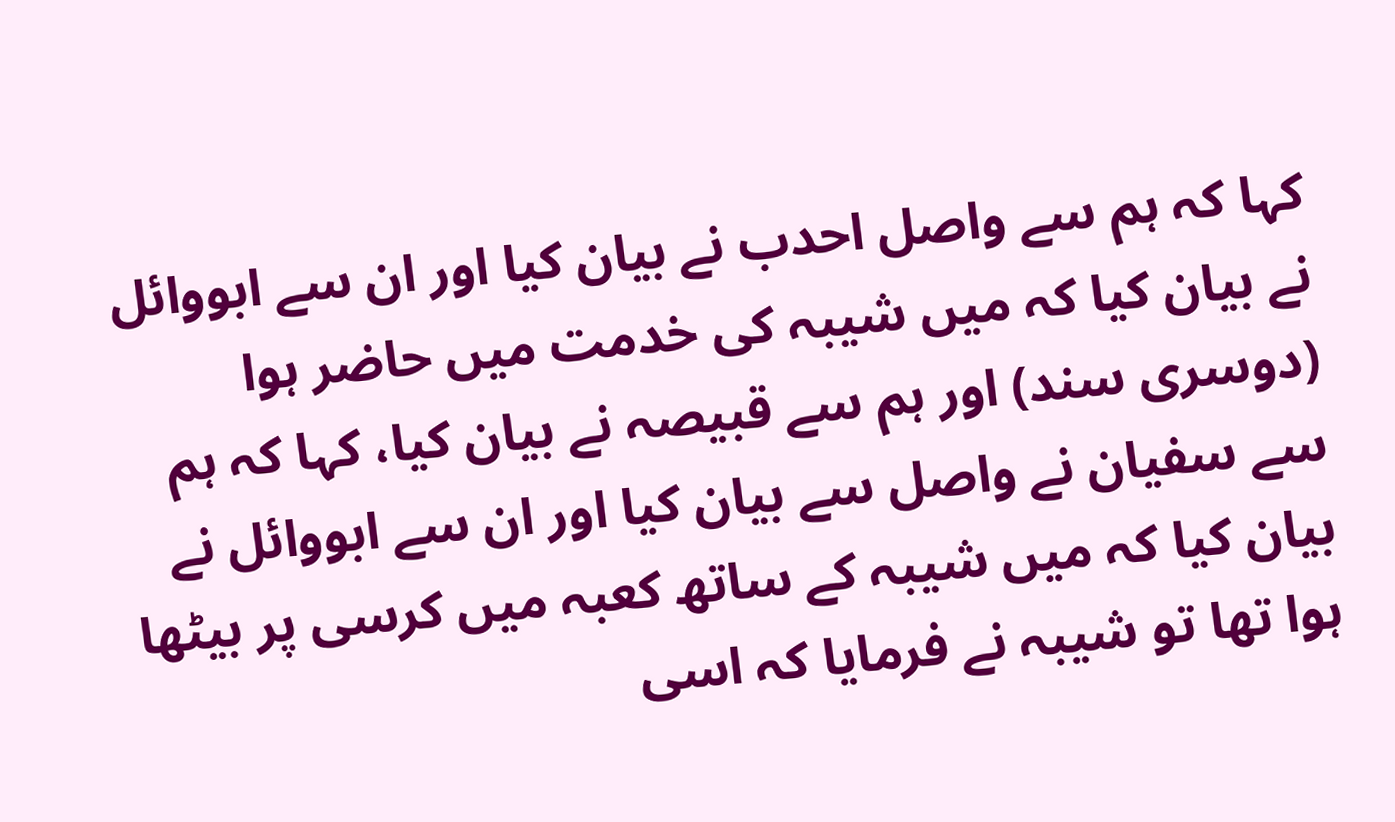کہا کہ ہم سے واصل احدب نے بیان کیا اور ان سے ابووائل نے بیان کیا کہ میں شیبہ کی خدمت میں حاضر ہوا (دوسری سند) اور ہم سے قبیصہ نے بیان کیا، کہا کہ ہم سے سفیان نے واصل سے بیان کیا اور ان سے ابووائل نے بیان کیا کہ میں شیبہ کے ساتھ کعبہ میں کرسی پر بیٹھا ہوا تھا تو شیبہ نے فرمایا کہ اسی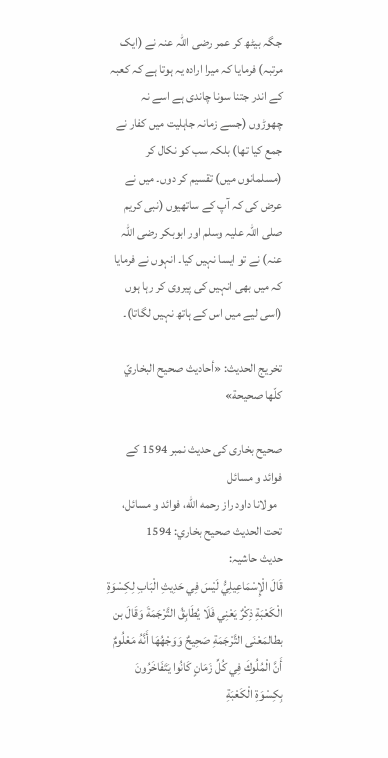جگہ بیٹھ کر عمر رضی اللہ عنہ نے (ایک مرتبہ) فرمایا کہ میرا ارادہ یہ ہوتا ہے کہ کعبہ کے اندر جتنا سونا چاندی ہے اسے نہ چھوڑوں (جسے زمانہ جاہلیت میں کفار نے جمع کیا تھا) بلکہ سب کو نکال کر (مسلمانوں میں) تقسیم کر دوں۔ میں نے عرض کی کہ آپ کے ساتھیوں (نبی کریم صلی اللہ علیہ وسلم اور ابوبکر رضی اللہ عنہ) نے تو ایسا نہیں کیا۔ انہوں نے فرمایا کہ میں بھی انہیں کی پیروی کر رہا ہوں (اسی لیے میں اس کے ہاتھ نہیں لگاتا)۔

تخریج الحدیث: «أحاديث صحيح البخاريّ كلّها صحيحة»

صحیح بخاری کی حدیث نمبر 1594 کے فوائد و مسائل
  مولانا داود راز رحمه الله، فوائد و مسائل، تحت الحديث صحيح بخاري: 1594
حدیث حاشیہ:
قَالَ الْإِسْمَاعِيلِيُّ لَيْسَ فِي حَدِيثِ الْبَابِ لِكِسْوَةِ الْكَعْبَةِ ذِكْرٌ يَعْنِي فَلَا يُطَابِقُ التَّرْجَمَةَ وَقَالَ بن بطالمَعْنَى التَّرْجَمَةِ صَحِيحٌ وَوَجْهُهَا أَنَّهُ مَعْلُومٌ أَنَّ الْمُلُوكَ فِي كُلِّ زَمَانٍ كَانُوا يَتَفَاخَرُونَ بِكِسْوَةِ الْكَعْبَةِ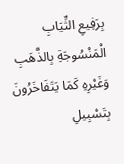بِرَفِيعِ الثِّيَابِ الْمَنْسُوجَةِ بِالذَّهَبِ وَغَيْرِهِ كَمَا يَتَفَاخَرُونَ بِتَسْبِيلِ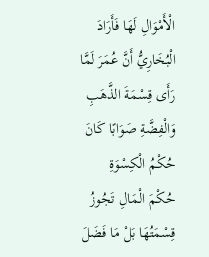الْأَمْوَالِ لَهَا فَأَرَادَ الْبُخَارِيُّ أَنَّ عُمَرَ لَمَّا رَأَى قِسْمَةَ الذَّهَبِ وَالْفِضَّةِ صَوَابًا كَانَ حُكْمُ الْكِسْوَةِ حُكْمَ الْمَالِ تَجُوزُ قِسْمَتُهَا بَلْ مَا فَضَلَ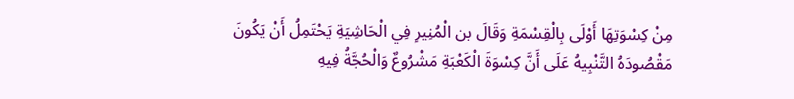مِنْ كِسْوَتِهَا أَوْلَى بِالْقِسْمَةِ وَقَالَ بن الْمُنِيرِ فِي الْحَاشِيَةِ يَحْتَمِلُ أَنْ يَكُونَ مَقْصُودَهُ التَّنْبِيهُ عَلَى أَنَّ كِسْوَةَ الْكَعْبَةِ مَشْرُوعٌ وَالْحُجَّةُ فِيهِ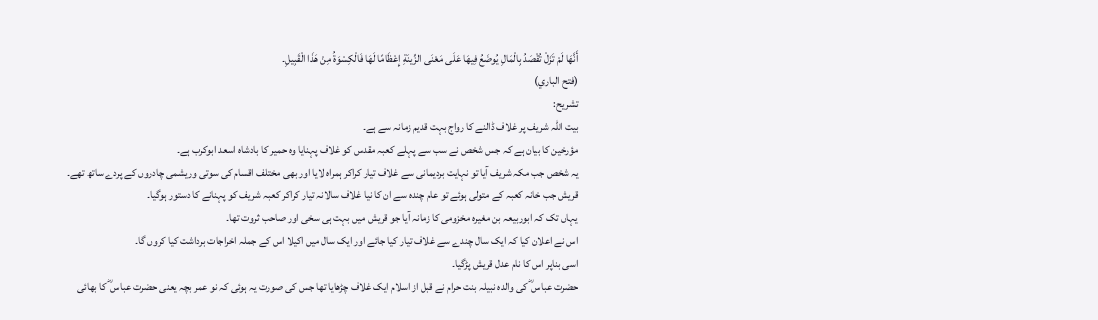أَنَّهَا لَمْ تَزَلْ تُقْصَدُ بِالْمَالِ يُوضَعُ فِيهَا عَلَى مَعْنَى الزِّينَةِ إِعْظَامًا لَهَا فَالْكِسْوَةُ مِنْ هَذَا الْقَبِيلِ۔
(فتح الباري)
تشریح:
بیت اللہ شریف پر غلاف ڈالنے کا رواج بہت قدیم زمانہ سے ہے۔
مؤرخین کا بیان ہے کہ جس شخص نے سب سے پہلے کعبہ مقدس کو غلاف پہنایا وہ حمیر کا بادشاہ اسعد ابوکرب ہے۔
یہ شخص جب مکہ شریف آیا تو نہایت بردیمانی سے غلاف تیار کراکر ہمراہ لایا اور بھی مختلف اقسام کی سوتی وریشمی چادروں کے پردے ساتھ تھے۔
قریش جب خانہ کعبہ کے متولی ہوئے تو عام چندہ سے ان کا نیا غلاف سالانہ تیار کراکر کعبہ شریف کو پہنانے کا دستور ہوگیا۔
یہاں تک کہ ابوربیعہ بن مغیرہ مخزومی کا زمانہ آیا جو قریش میں بہت ہی سخی اور صاحب ثروت تھا۔
اس نے اعلان کیا کہ ایک سال چندے سے غلاف تیار کیا جائے اور ایک سال میں اکیلا اس کے جملہ اخراجات برداشت کیا کروں گا۔
اسی بناپر اس کا نام عدل قریش پڑگیا۔
حضرت عباس ؓ کی والدہ نبیلہ بنت حرام نے قبل از اسلام ایک غلاف چڑھایا تھا جس کی صورت یہ ہوئی کہ نو عمر بچہ یعنی حضرت عباس ؓ کا بھائی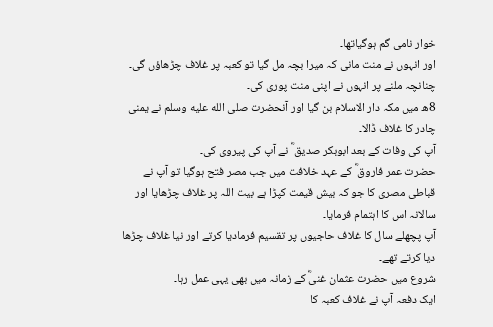خوار نامی گم ہوگیاتھا۔
اور انہوں نے منت مانی کہ میرا بچہ مل گیا تو کعبہ پر غلاف چڑھاؤں گی۔
چنانچہ ملنے پر انہوں نے اپنی منت پوری کی۔
8ھ میں مکہ دار الاسلام بن گیا اور آنحضرت صلى الله عليه وسلم نے یمنی چادر کا غلاف ڈالا۔
آپ کی وفات کے بعد ابوبکر صدیق ؓ نے آپ کی پیروی کی۔
حضرت عمر فاروق ؓ کے عہد خلافت میں جب مصر فتح ہوگیا تو آپ نے قباطی مصری کا جو کہ بیش قیمت کپڑا ہے بیت اللہ پر غلاف چڑھایا اور سالانہ اس کا اہتمام فرمایا۔
آپ پچھلے سال کا غلاف حاجیوں پر تقسیم فرمادیا کرتے اور نیا غلاف چڑھا دیا کرتے تھے۔
شروع میں حضرت عثمان غنیؓ کے زمانہ میں بھی یہی عمل رہا۔
ایک دفعہ آپ نے غلاف کعبہ کا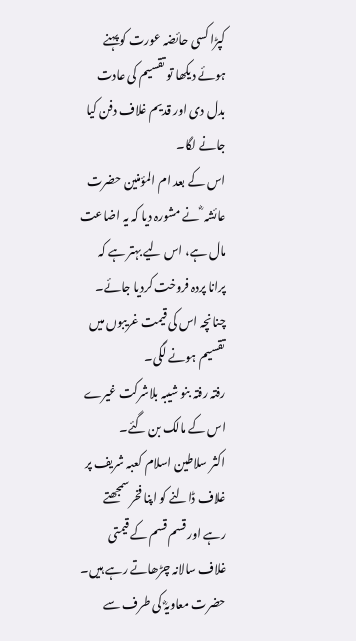کپڑا کسی حائضہ عورت کو پہنے ہوئے دیکھا تو تقسیم کی عادت بدل دی اور قدیم غلاف دفن کیا جانے لگا۔
اس کے بعد ام المؤمنین حضرت عائشہ ؓ نے مشورہ دیا کہ یہ اضاعت مال ہے، اس لیے بہتر ہے کہ پرانا پردہ فروخت کردیا جائے۔
چنانچہ اس کی قیمت غریبوں میں تقسیم ہونے لگی۔
رفتہ رفتہ بنو شیبہ بلاشرکت غیرے اس کے مالک بن گئے۔
اکثر سلاطین اسلام کعبہ شریف پر غلاف ڈالنے کو اپنا فخر سمجھتے رہے اور قسم قسم کے قیمتی غلاف سالانہ چڑھاتے رہے ہیں۔
حضرت معاویہؓ کی طرف سے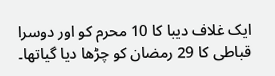ایک غلاف دیبا کا 10 محرم کو اور دوسرا قباطی کا 29 رمضان کو چڑھا دیا گیاتھا۔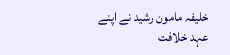خلیفہ مامون رشید نے اپنے عہد خلافت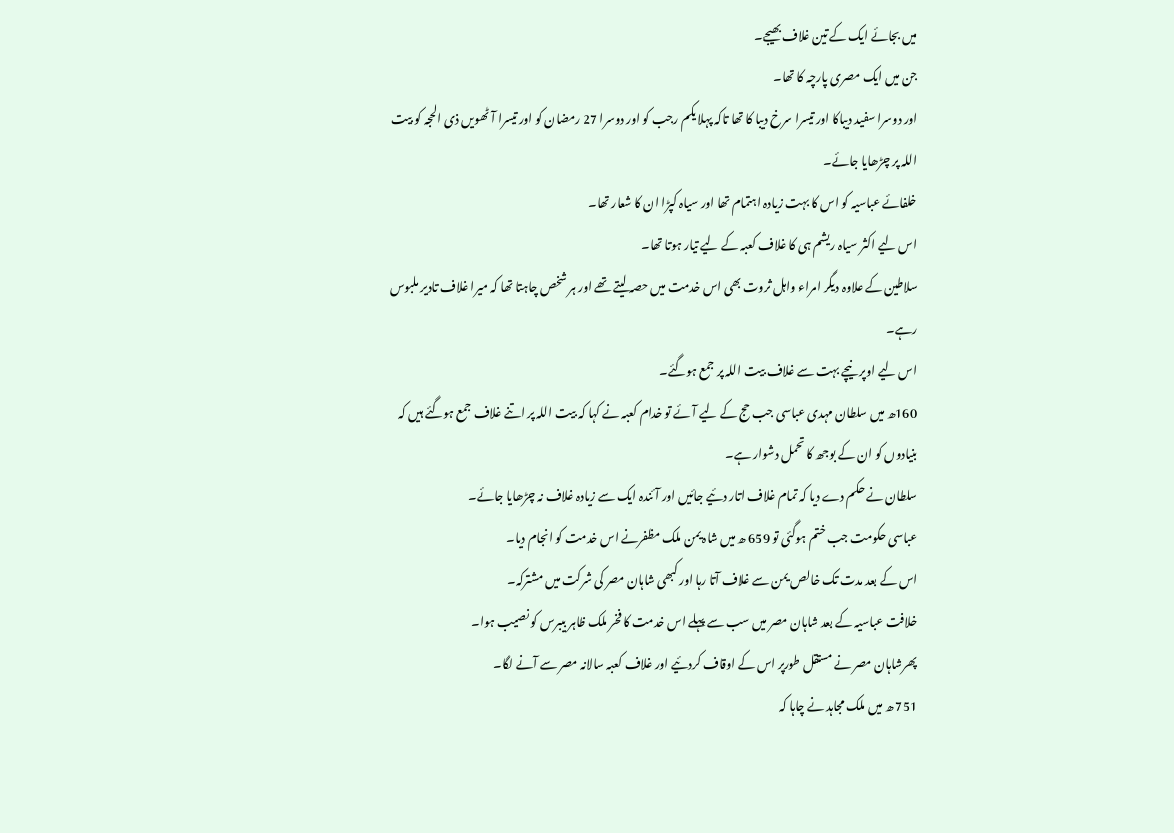میں بجائے ایک کے تین غلاف بھیجے۔
جن میں ایک مصری پارچہ کا تھا۔
اور دوسرا سفید دیباکا اور تیسرا سرخ دیبا کا تھا تاکہ پہلا یکم رجب کو اور دوسرا 27 رمضان کو اور تیسرا آٹھویں ذی الحجہ کو بیت اللہ پر چڑھایا جائے۔
خلفائے عباسیہ کو اس کا بہت زیادہ اہتمام تھا اور سیاہ کپڑا ان کا شعار تھا۔
اس لیے اکثر سیاہ ریشم ہی کا غلاف کعبہ کے لیے تیار ہوتا تھا۔
سلاطین کے علاوہ دیگر امراء واہل ثروت بھی اس خدمت میں حصہ لیتے تھے اور ہر شخص چاہتا تھا کہ میرا غلاف تادیر ملبوس رہے۔
اس لیے اوپر نیچے بہت سے غلاف بیت اللہ پر جمع ہوگئے۔
160ھ میں سلطان مہدی عباسی جب حج کے لیے آئے تو خدام کعبہ نے کہا کہ بیت اللہ پر اتنے غلاف جمع ہوگئے ہیں کہ بنیادوں کو ان کے بوجھ کا تحمل دشوار ہے۔
سلطان نے حکم دے دیا کہ تمام غلاف اتار دئیے جائیں اور آئندہ ایک سے زیادہ غلاف نہ چڑھایا جائے۔
عباسی حکومت جب ختم ہوگئی تو 659 ھ میں شاہ یمن ملک مظفرنے اس خدمت کو انجام دیا۔
اس کے بعد مدت تک خالص یمن سے غلاف آتا رہا اور کبھی شاہان مصر کی شرکت میں مشترکہ۔
خلافت عباسیہ کے بعد شاہان مصر میں سب سے پہلے اس خدمت کا فخر ملک ظاہر بیبرس کو نصیب ہوا۔
پھرشاہان مصر نے مستقل طورپر اس کے اوقاف کردئیے اور غلاف کعبہ سالانہ مصر سے آنے لگا۔
751 ھ میں ملک مجاہد نے چاہا کہ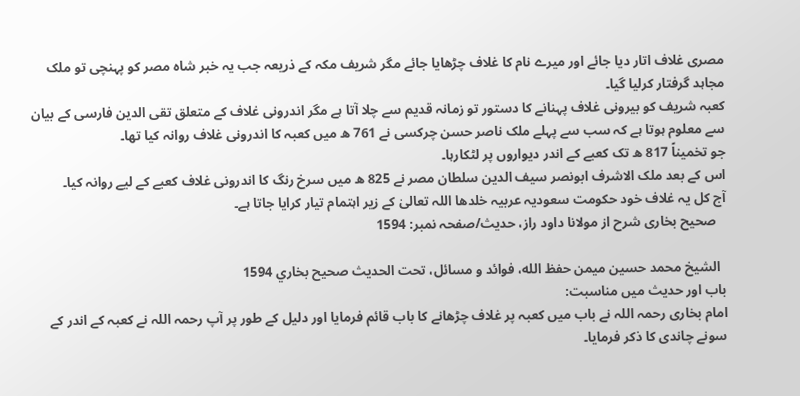مصری غلاف اتار دیا جائے اور میرے نام کا غلاف چڑھایا جائے مگر شریف مکہ کے ذریعہ جب یہ خبر شاہ مصر کو پہنچی تو ملک مجاہد گرفتار کرلیا گیا۔
کعبہ شریف کو بیرونی غلاف پہنانے کا دستور تو زمانہ قدیم سے چلا آتا ہے مگر اندرونی غلاف کے متعلق تقی الدین فارسی کے بیان سے معلوم ہوتا ہے کہ سب سے پہلے ملک ناصر حسن چرکسی نے 761 ھ میں کعبہ کا اندرونی غلاف روانہ کیا تھا۔
جو تخمیناً 817 ھ تک کعبے کے اندر دیواروں پر لٹکارہا۔
اس کے بعد ملک الاشرف ابونصر سیف الدین سلطان مصر نے 825 ھ میں سرخ رنگ کا اندرونی غلاف کعبے کے لیے روانہ کیا۔
آج کل یہ غلاف خود حکومت سعودیہ عربیہ خلدها اللہ تعالیٰ کے زیر اہتمام تیار کرایا جاتا ہے۔
   صحیح بخاری شرح از مولانا داود راز، حدیث/صفحہ نمبر: 1594

  الشيخ محمد حسين ميمن حفظ الله، فوائد و مسائل، تحت الحديث صحيح بخاري 1594
باب اور حدیث میں مناسبت:
امام بخاری رحمہ اللہ نے باب میں کعبہ پر غلاف چڑھانے کا باب قائم فرمایا اور دلیل کے طور پر آپ رحمہ اللہ نے کعبہ کے اندر کے سونے چاندی کا ذکر فرمایا۔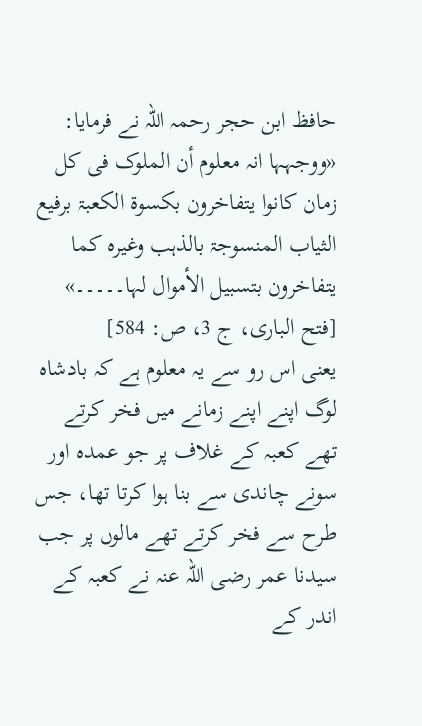حافظ ابن حجر رحمہ اللہ نے فرمایا:
«ووجہہا انہ معلوم أن الملوک فى کل زمان کانوا یتفاخرون بکسوۃ الکعبۃ برفیع الثیاب المنسوجۃ بالذہب وغیرہ کما یتفاخرون بتسبیل الأموال لہا۔۔۔۔۔» [فتح الباری، ج 3، ص: 584]
یعنی اس رو سے یہ معلوم ہے کہ بادشاہ لوگ اپنے اپنے زمانے میں فخر کرتے تھے کعبہ کے غلاف پر جو عمدہ اور سونے چاندی سے بنا ہوا کرتا تھا، جس طرح سے فخر کرتے تھے مالوں پر جب سیدنا عمر رضی اللہ عنہ نے کعبہ کے اندر کے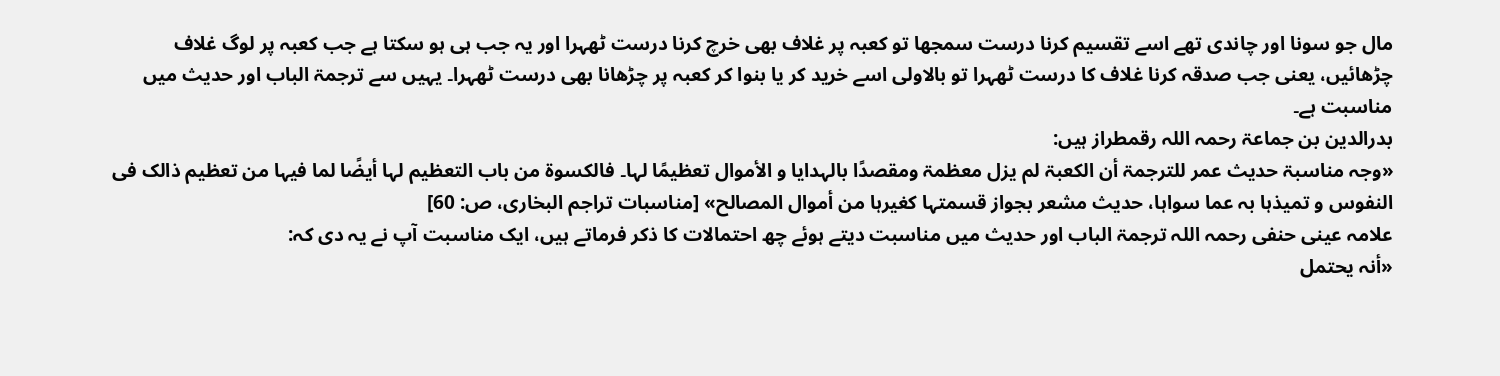مال جو سونا اور چاندی تھے اسے تقسیم کرنا درست سمجھا تو کعبہ پر غلاف بھی خرچ کرنا درست ٹھہرا اور یہ جب ہی ہو سکتا ہے جب کعبہ پر لوگ غلاف چڑھائیں، یعنی جب صدقہ کرنا غلاف کا درست ٹھہرا تو بالاولی اسے خرید کر یا بنوا کر کعبہ پر چڑھانا بھی درست ٹھہرا۔ یہیں سے ترجمۃ الباب اور حدیث میں مناسبت ہے۔
بدرالدین بن جماعۃ رحمہ اللہ رقمطراز ہیں:
«وجہ مناسبۃ حدیث عمر للترجمۃ أن الکعبۃ لم یزل معظمۃ ومقصدًا بالہدایا و الأموال تعظیمًا لہا۔ فالکسوۃ من باب التعظیم لہا أیضًا لما فیہا من تعظیم ذالک فى النفوس و تمیذہا بہ عما سواہا، حدیث مشعر بجواز قسمتہا کغیرہا من أموال المصالح» [مناسبات تراجم البخاری، ص: 60]
علامہ عینی حنفی رحمہ اللہ ترجمۃ الباب اور حدیث میں مناسبت دیتے ہوئے چھ احتمالات کا ذکر فرماتے ہیں، ایک مناسبت آپ نے یہ دی کہ:
«أنہ یحتمل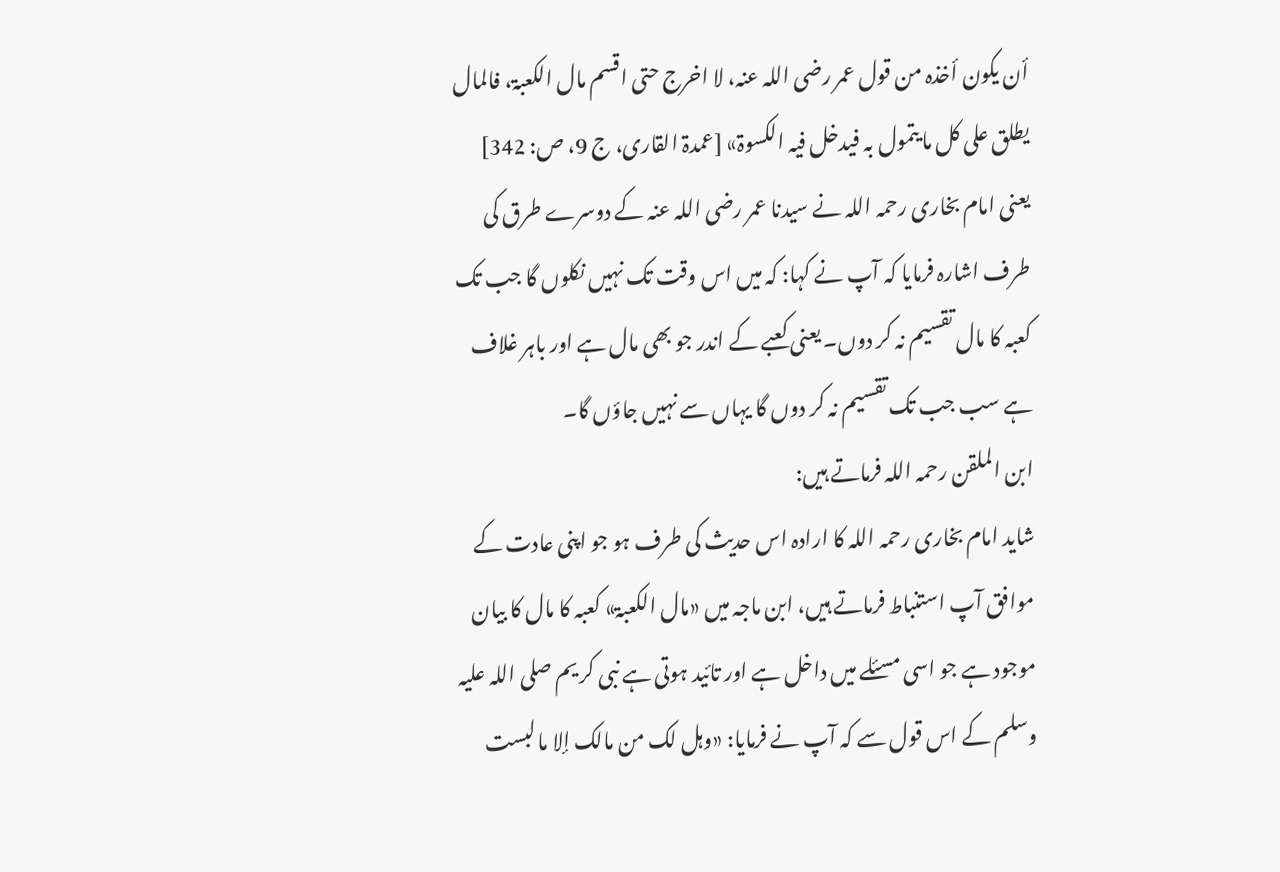أن یکون أخذہ من قول عمر رضی اللہ عنہ، لا اخرج حتى اقسم مال الکعبۃ، فالمال یطلق على کل ما یتمول بہ فیدخل فیہ الکسوۃ» [عمدۃ القاری، ج 9، ص: 342]
یعنی امام بخاری رحمہ اللہ نے سیدنا عمر رضی اللہ عنہ کے دوسرے طرق کی طرف اشارہ فرمایا کہ آپ نے کہا: کہ میں اس وقت تک نہیں نکلوں گا جب تک کعبہ کا مال تقسیم نہ کر دوں۔ یعنی کعبے کے اندر جو بھی مال ہے اور باہر غلاف ہے سب جب تک تقسیم نہ کر دوں گا یہاں سے نہیں جاؤں گا۔
ابن الملقن رحمہ اللہ فرماتے ہیں:
شاید امام بخاری رحمہ اللہ کا ارادہ اس حدیث کی طرف ہو جو اپنی عادت کے موافق آپ استنباط فرماتے ہیں، ابن ماجہ میں «مال الکعبۃ» کعبہ کا مال کا بیان موجود ہے جو اسی مسئلے میں داخل ہے اور تائید ہوتی ہے نبی کر یم صلی اللہ علیہ وسلم کے اس قول سے کہ آپ نے فرمایا: «وہل لک من مالک إلا ما لبست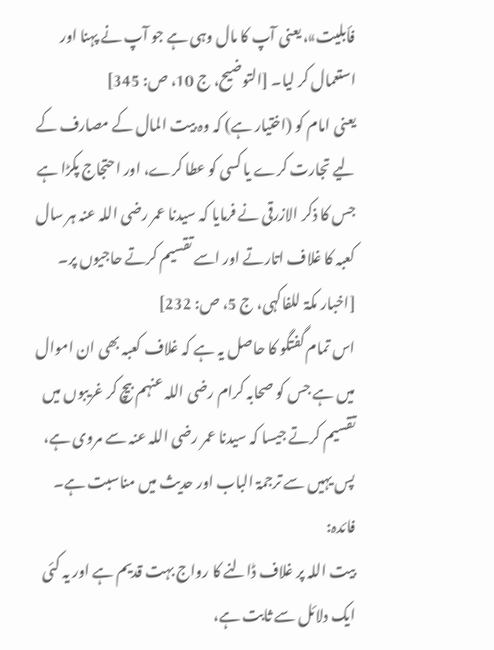فأبلیت»، یعنی آپ کا مال وہی ہے جو آپ نے پہنا اور استعمال کر لیا۔ [التوضیح، ج 10، ص: 345]
یعنی امام کو (اختیار ہے) کہ وہ بیت المال کے مصارف کے لیے تجارت کرے یا کسی کو عطا کرے، اور احتجاج پکڑا ہے جس کا ذکر الازرقی نے فرمایا کہ سیدنا عمر رضی اللہ عنہ ہر سال کعبہ کا غلاف اتارتے اور اسے تقسیم کرتے حاجیوں پر۔ [اخبار مکۃ للفاکہی، ج 5، ص: 232]
اس تمام گفتگو کا حاصل یہ ہے کہ غلاف کعبہ بھی ان اموال میں ہے جس کو صحابہ کرام رضی اللہ عنہم بیچ کر غریبوں میں تقسیم کرتے جیسا کہ سیدنا عمر رضی اللہ عنہ سے مروی ہے، پس یہیں سے ترجمۃ الباب اور حدیث میں مناسبت ہے۔
فائدہ:
بیت اللہ پر غلاف ڈالنے کا رواج بہت قدیم ہے اور یہ کئی ایک دلائل سے ثابت ہے،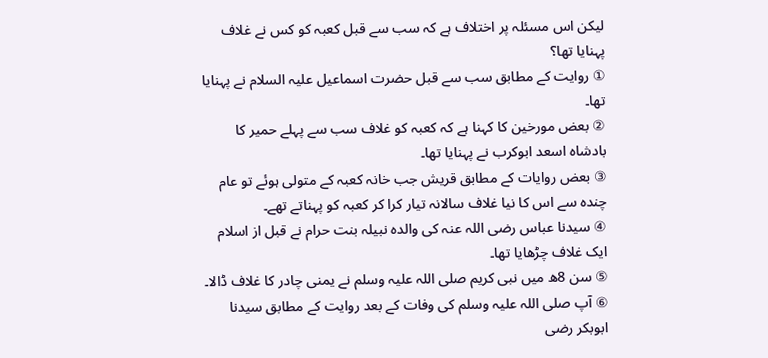لیکن اس مسئلہ پر اختلاف ہے کہ سب سے قبل کعبہ کو کس نے غلاف پہنایا تھا؟
① روایت کے مطابق سب سے قبل حضرت اسماعیل علیہ السلام نے پہنایا تھا۔
② بعض مورخین کا کہنا ہے کہ کعبہ کو غلاف سب سے پہلے حمیر کا بادشاہ اسعد ابوکرب نے پہنایا تھا۔
③ بعض روایات کے مطابق قریش جب خانہ کعبہ کے متولی ہوئے تو عام چندہ سے اس کا نیا غلاف سالانہ تیار کرا کر کعبہ کو پہناتے تھے۔
④ سیدنا عباس رضی اللہ عنہ کی والدہ نبیلہ بنت حرام نے قبل از اسلام ایک غلاف چڑھایا تھا۔
⑤ سن 8ھ میں نبی کریم صلی اللہ علیہ وسلم نے یمنی چادر کا غلاف ڈالا۔
⑥ آپ صلی اللہ علیہ وسلم کی وفات کے بعد روایت کے مطابق سیدنا ابوبکر رضی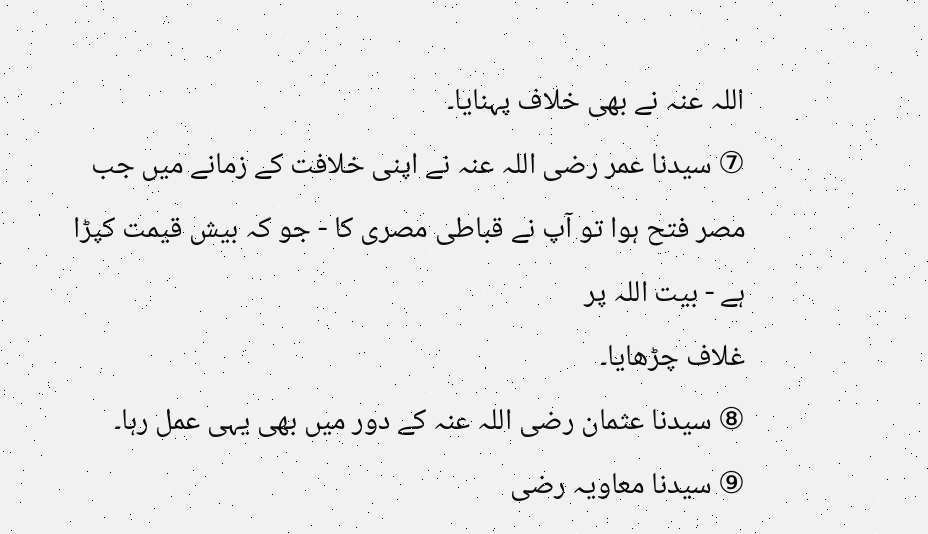اللہ عنہ نے بھی خلاف پہنایا۔
⑦ سیدنا عمر رضی اللہ عنہ نے اپنی خلافت کے زمانے میں جب مصر فتح ہوا تو آپ نے قباطی مصری کا - جو کہ بیش قیمت کپڑا ہے - بیت اللہ پر
غلاف چڑھایا۔
⑧ سیدنا عثمان رضی اللہ عنہ کے دور میں بھی یہی عمل رہا۔
⑨ سیدنا معاویہ رضی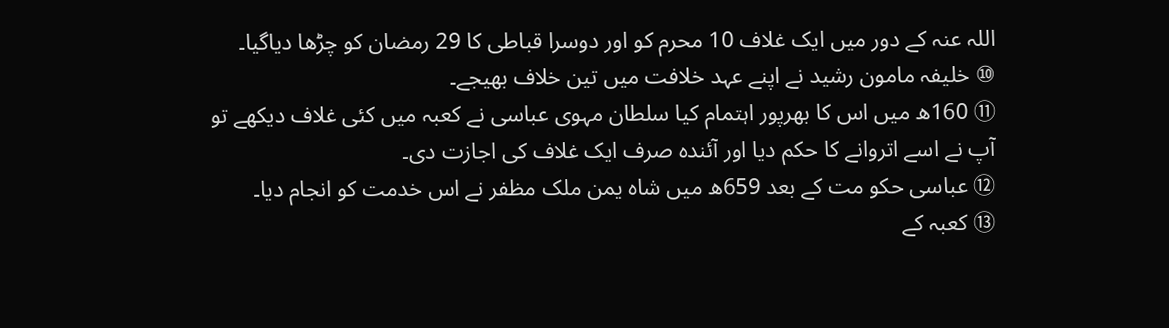اللہ عنہ کے دور میں ایک غلاف 10 محرم کو اور دوسرا قباطی کا 29 رمضان کو چڑھا دیاگیا۔
⑩ خلیفہ مامون رشید نے اپنے عہد خلافت میں تین خلاف بھیجے۔
⑪ 160ھ میں اس کا بھرپور اہتمام کیا سلطان مہوی عباسی نے کعبہ میں کئی غلاف دیکھے تو آپ نے اسے اتروانے کا حکم دیا اور آئندہ صرف ایک غلاف کی اجازت دی۔
⑫ عباسی حکو مت کے بعد 659ھ میں شاہ یمن ملک مظفر نے اس خدمت کو انجام دیا۔
⑬ کعبہ کے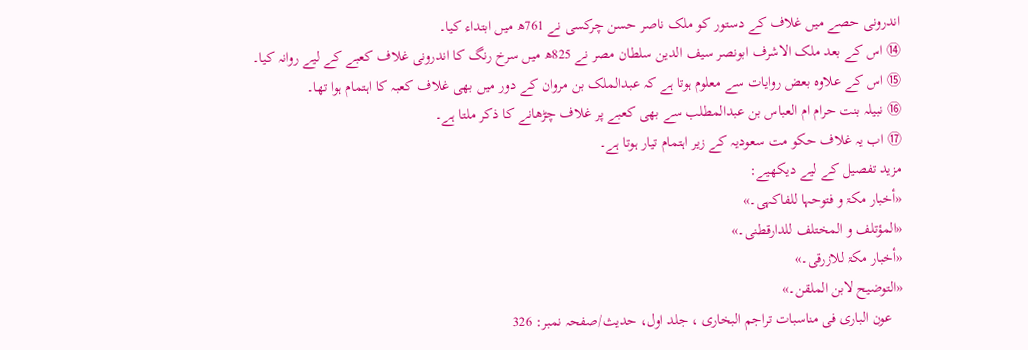اندرونی حصے میں غلاف کے دستور کو ملک ناصر حسن چرکسی نے 761ھ میں ابتداء کیا۔
⑭ اس کے بعد ملک الاشرف ابونصر سیف الدین سلطان مصر نے 825ھ میں سرخ رنگ کا اندرونی غلاف کعبے کے لیے روانہ کیا۔
⑮ اس کے علاوہ بعض روایات سے معلوم ہوتا ہے کہ عبدالملک بن مروان کے دور میں بھی غلاف کعبہ کا اہتمام ہوا تھا۔
⑯ نبیلہ بنت حرام ام العباس بن عبدالمطلب سے بھی کعبے پر غلاف چڑھانے کا ذکر ملتا ہے۔
⑰ اب یہ غلاف حکو مت سعودیہ کے زیر اہتمام تیار ہوتا ہے۔
مزید تفصیل کے لیے دیکھیے:
«أخبار مکۃ و فتوحہا للفاکہی۔»
«المؤتلف و المختلف للدارقطنی۔»
«أخبار مکۃ للازرقی۔»
«التوضیح لابن الملقن۔»
   عون الباری فی مناسبات تراجم البخاری ، جلد اول، حدیث/صفحہ نمبر: 326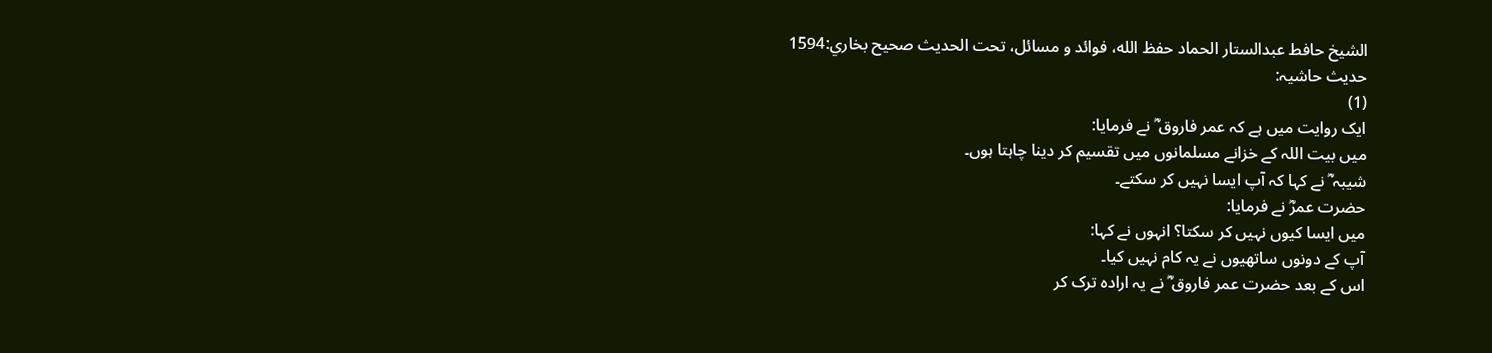الشيخ حافط عبدالستار الحماد حفظ الله، فوائد و مسائل، تحت الحديث صحيح بخاري:1594
حدیث حاشیہ:
(1)
ایک روایت میں ہے کہ عمر فاروق ؓ نے فرمایا:
میں بیت اللہ کے خزانے مسلمانوں میں تقسیم کر دینا چاہتا ہوں۔
شیبہ ؓ نے کہا کہ آپ ایسا نہیں کر سکتے۔
حضرت عمرؓ نے فرمایا:
میں ایسا کیوں نہیں کر سکتا؟ انہوں نے کہا:
آپ کے دونوں ساتھیوں نے یہ کام نہیں کیا۔
اس کے بعد حضرت عمر فاروق ؓ نے یہ ارادہ ترک کر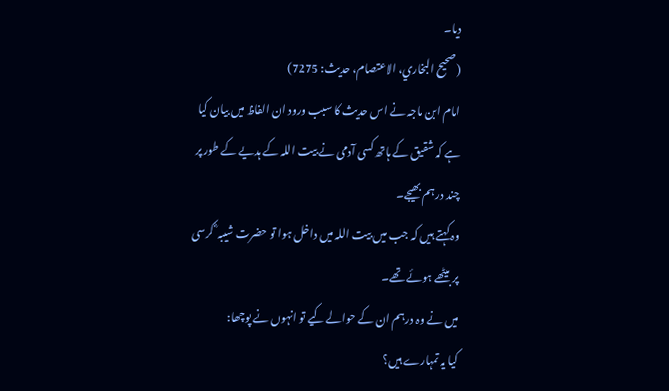دیا۔
(صحیح البخاري، الاعتصام، حدیث: 7275)
امام ابن ماجہ نے اس حدیث کا سبب ورود ان الفاظ میں بیان کیا ہے کہ شقیق کے ہاتھ کسی آدمی نے بیت اللہ کے ہدیے کے طور پر چند درہم بھیجے۔
وہ کہتے ہیں کہ جب میں بیت اللہ میں داخل ہوا تو حضرت شیبہ ؓ کرسی پر بیٹھے ہوئے تھے۔
میں نے وہ درہم ان کے حوالے کیے تو انہوں نے پوچھا:
کیا یہ تمہارے ہیں؟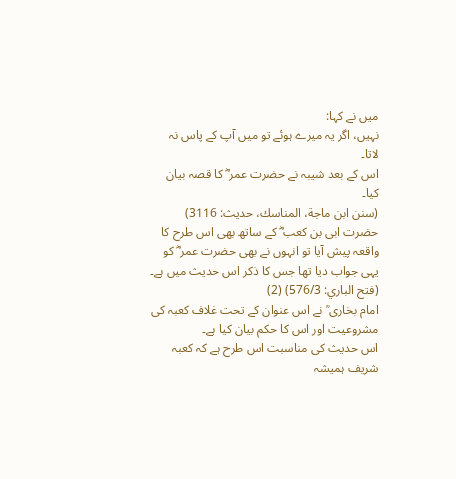میں نے کہا:
نہیں، اگر یہ میرے ہوئے تو میں آپ کے پاس نہ لاتا۔
اس کے بعد شیبہ نے حضرت عمر ؓ کا قصہ بیان کیا۔
(سنن ابن ماجة، المناسك، حدیث: 3116)
حضرت ابی بن کعب ؓ کے ساتھ بھی اس طرح کا واقعہ پیش آیا تو انہوں نے بھی حضرت عمر ؓ کو یہی جواب دیا تھا جس کا ذکر اس حدیث میں ہے۔
(فتح الباري: 576/3) (2)
امام بخاری ؒ نے اس عنوان کے تحت غلاف کعبہ کی مشروعیت اور اس کا حکم بیان کیا ہے۔
اس حدیث کی مناسبت اس طرح ہے کہ کعبہ شریف ہمیشہ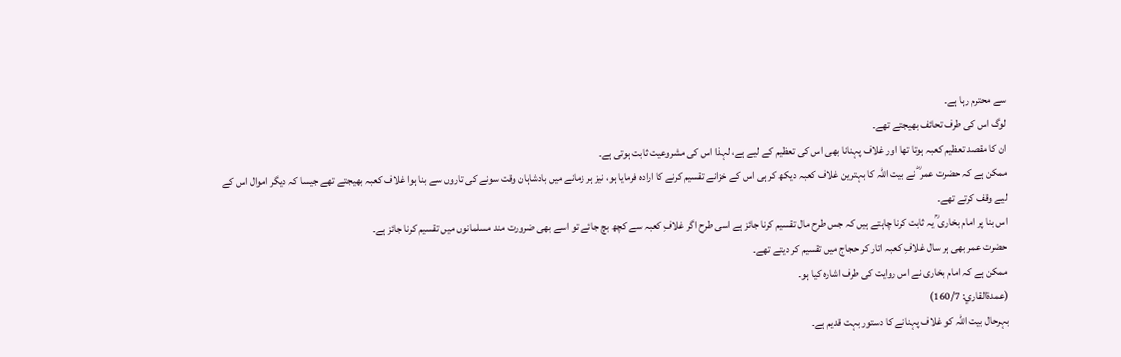سے محترم رہا ہے۔
لوگ اس کی طرف تحائف بھیجتے تھے۔
ان کا مقصد تعظیم کعبہ ہوتا تھا اور غلاف پہنانا بھی اس کی تعظیم کے لیے ہے، لہذا اس کی مشروعیت ثابت ہوتی ہے۔
ممکن ہے کہ حضرت عمر ؓ نے بیت اللہ کا بہترین غلاف کعبہ دیکھ کر ہی اس کے خزانے تقسیم کرنے کا ارادہ فرمایا ہو، نیز ہر زمانے میں بادشاہان وقت سونے کی تاروں سے بنا ہوا غلاف کعبہ بھیجتے تھے جیسا کہ دیگر اموال اس کے لیے وقف کرتے تھے۔
اس بنا پر امام بخاری ؒ یہ ثابت کرنا چاہتے ہیں کہ جس طرح مال تقسیم کرنا جائز ہے اسی طرح اگر غلافِ کعبہ سے کچھ بچ جائے تو اسے بھی ضرورت مند مسلمانوں میں تقسیم کرنا جائز ہے۔
حضرت عمر بھی ہر سال غلافِ کعبہ اتار کر حجاج میں تقسیم کر دیتے تھے۔
ممکن ہے کہ امام بخاری نے اس روایت کی طرف اشارہ کیا ہو۔
(عمدةالقاري: 160/7)
بہرحال بیت اللہ کو غلاف پہنانے کا دستور بہت قدیم ہے۔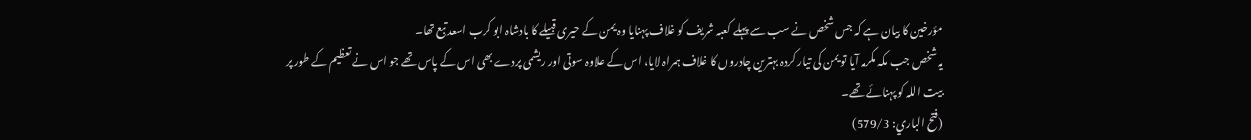مؤرخین کا بیان ہے کہ جس شخص نے سب سے پہلے کعبہ شریف کو غلاف پہنایا وہ یمن کے حیری قبیلے کا بادشاہ ابو کرب اسعد تبع تھا۔
یہ شخص جب مکہ مکرمہ آیا تو یمن کی تیار کردہ بہترین چادروں کا غلاف ہمراہ لایا، اس کے علاوہ سوتی اور ریشمی پردے بھی اس کے پاس تھے جو اس نے تعظیم کے طور پر بیت اللہ کو پہنائے تھے۔
(فتح الباري: 579/3)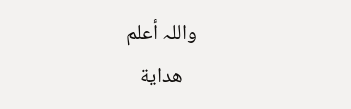واللہ أعلم
   هداية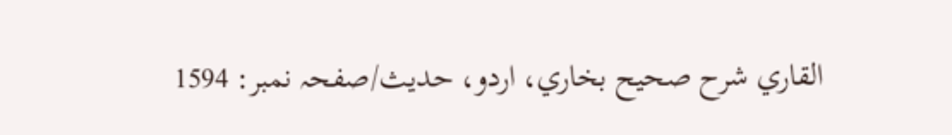القاري شرح صحيح بخاري، اردو، حدیث/صفحہ نمبر: 1594